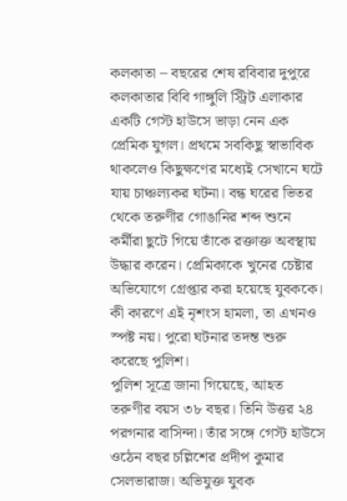কলকাতা – বছরের শেষ রবিবার দুপুরে কলকাতার বিবি গাঙ্গুলি স্ট্রিট এলাকার একটি গেস্ট হাউসে ভাড়া নেন এক প্রেমিক যুগল। প্রথমে সবকিছু স্বাভাবিক থাকলেও কিছুক্ষণের মধ্যেই সেখানে ঘটে যায় চাঞ্চল্যকর ঘটনা। বন্ধ ঘরের ভিতর থেকে তরুণীর গোঙানির শব্দ শুনে কর্মীরা ছুটে গিয়ে তাঁকে রক্তাক্ত অবস্থায় উদ্ধার করেন। প্রেমিকাকে খুনের চেষ্টার অভিযোগে গ্রেপ্তার করা হয়েছে যুবককে। কী কারণে এই নৃশংস হামলা, তা এখনও স্পষ্ট নয়। পুরো ঘটনার তদন্ত শুরু করেছে পুলিশ।
পুলিশ সূত্রে জানা গিয়েছে, আহত তরুণীর বয়স ৩৮ বছর। তিনি উত্তর ২৪ পরগনার বাসিন্দা। তাঁর সঙ্গে গেস্ট হাউসে ওঠেন বছর চল্লিশের প্রদীপ কুমার সেলভারাজ। অভিযুক্ত যুবক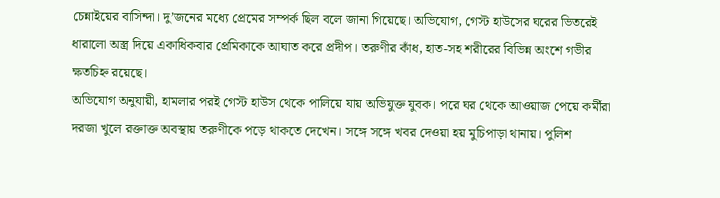চেন্নাইয়ের বাসিন্দা। দু’জনের মধ্যে প্রেমের সম্পর্ক ছিল বলে জানা গিয়েছে। অভিযোগ, গেস্ট হাউসের ঘরের ভিতরেই ধারালো অস্ত্র দিয়ে একাধিকবার প্রেমিকাকে আঘাত করে প্রদীপ। তরুণীর কাঁধ, হাত-সহ শরীরের বিভিন্ন অংশে গভীর ক্ষতচিহ্ন রয়েছে।
অভিযোগ অনুযায়ী, হামলার পরই গেস্ট হাউস থেকে পালিয়ে যায় অভিযুক্ত যুবক। পরে ঘর থেকে আওয়াজ পেয়ে কর্মীরা দরজা খুলে রক্তাক্ত অবস্থায় তরুণীকে পড়ে থাকতে দেখেন। সঙ্গে সঙ্গে খবর দেওয়া হয় মুচিপাড়া থানায়। পুলিশ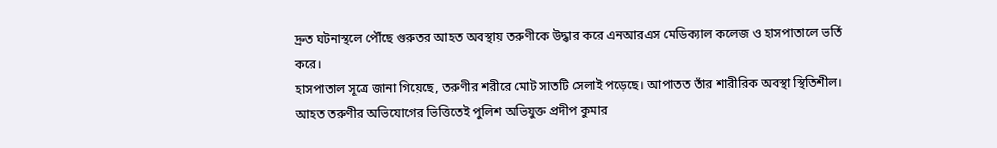দ্রুত ঘটনাস্থলে পৌঁছে গুরুতর আহত অবস্থায় তরুণীকে উদ্ধার করে এনআরএস মেডিক্যাল কলেজ ও হাসপাতালে ভর্তি করে।
হাসপাতাল সূত্রে জানা গিয়েছে, তরুণীর শরীরে মোট সাতটি সেলাই পড়েছে। আপাতত তাঁর শারীরিক অবস্থা স্থিতিশীল। আহত তরুণীর অভিযোগের ভিত্তিতেই পুলিশ অভিযুক্ত প্রদীপ কুমার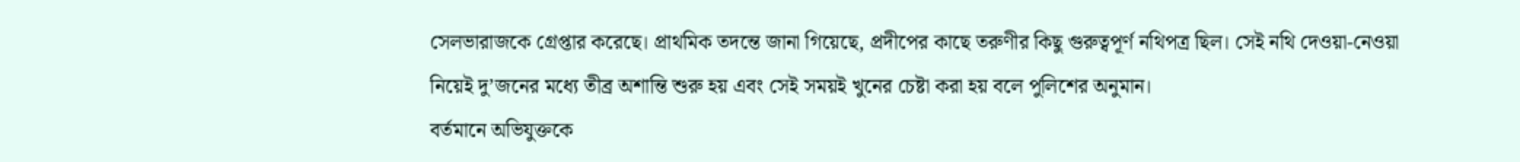সেলভারাজকে গ্রেপ্তার করেছে। প্রাথমিক তদন্তে জানা গিয়েছে, প্রদীপের কাছে তরুণীর কিছু গুরুত্বপূর্ণ নথিপত্র ছিল। সেই নথি দেওয়া-নেওয়া নিয়েই দু’জনের মধ্যে তীব্র অশান্তি শুরু হয় এবং সেই সময়ই খুনের চেষ্টা করা হয় বলে পুলিশের অনুমান।
বর্তমানে অভিযুক্তকে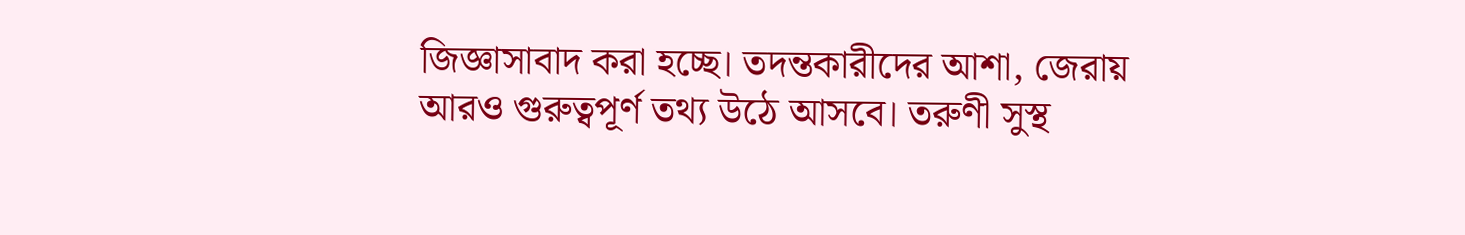জিজ্ঞাসাবাদ করা হচ্ছে। তদন্তকারীদের আশা, জেরায় আরও গুরুত্বপূর্ণ তথ্য উঠে আসবে। তরুণী সুস্থ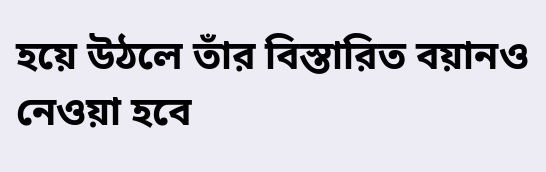হয়ে উঠলে তাঁর বিস্তারিত বয়ানও নেওয়া হবে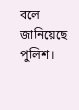বলে জানিয়েছে পুলিশ।